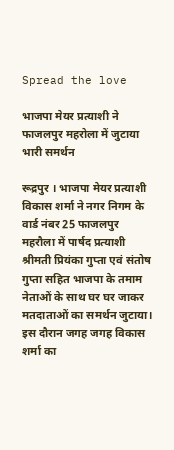Spread the love

भाजपा मेयर प्रत्याशी ने फाजलपुर महरोला में जुटाया भारी समर्थन

रूद्रपुर । भाजपा मेयर प्रत्याशी विकास शर्मा ने नगर निगम के वार्ड नंबर 25 फाजलपुर महरौला में पार्षद प्रत्याशी श्रीमती प्रियंका गुप्ता एवं संतोष गुप्ता सहित भाजपा के तमाम नेताओं के साथ घर घर जाकर मतदाताओं का समर्थन जुटाया। इस दौरान जगह जगह विकास शर्मा का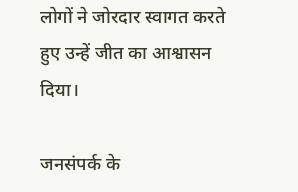लोगों ने जोरदार स्वागत करते हुए उन्हें जीत का आश्वासन दिया।

जनसंपर्क के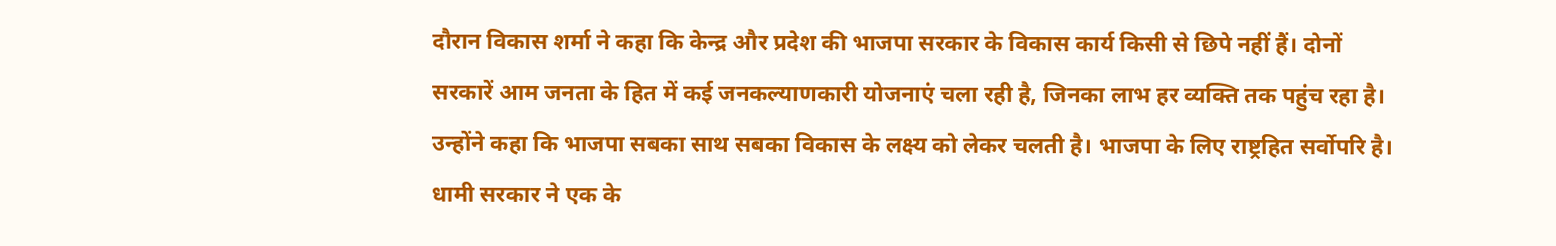दौरान विकास शर्मा ने कहा कि केन्द्र और प्रदेश की भाजपा सरकार के विकास कार्य किसी से छिपे नहीं हैं। दोनों सरकारें आम जनता के हित में कई जनकल्याणकारी योजनाएं चला रही है, जिनका लाभ हर व्यक्ति तक पहुंच रहा है। उन्होंने कहा कि भाजपा सबका साथ सबका विकास के लक्ष्य को लेकर चलती है। भाजपा के लिए राष्ट्रहित सर्वोपरि है। धामी सरकार ने एक के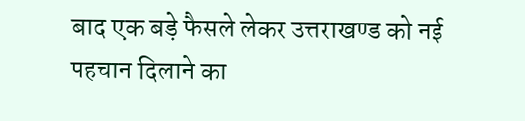बाद एक बड़े फैसले लेकर उत्तराखण्ड को नई पहचान दिलाने का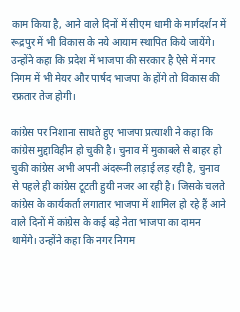काम किया है, आने वाले दिनों में सीएम धामी के मार्गदर्शन में रूद्रपुर में भी विकास के नये आयाम स्थापित किये जायेंगे। उन्होंने कहा कि प्रदेश में भाजपा की सरकार है ऐसे में नगर निगम में भी मेयर और पार्षद भाजपा के होंगे तो विकास की रफ्रतार तेज होगी।

कांग्रेस पर निशाना साधते हुए भाजपा प्रत्याशी ने कहा कि कांग्रेस मुद्दाविहीन हो चुकी है। चुनाव में मुकाबले से बाहर हो चुकी कांग्रेस अभी अपनी अंदरूनी लड़ाई लड़ रही है, चुनाव से पहले ही कांग्रेस टूटती हुयी नजर आ रही है। जिसके चलते कांग्रेस के कार्यकर्ता लगातार भाजपा में शामिल हो रहे हैं आने वाले दिनों में कांग्रेस के कई बड़े नेता भाजपा का दामन थामेंगे। उन्होंने कहा कि नगर निगम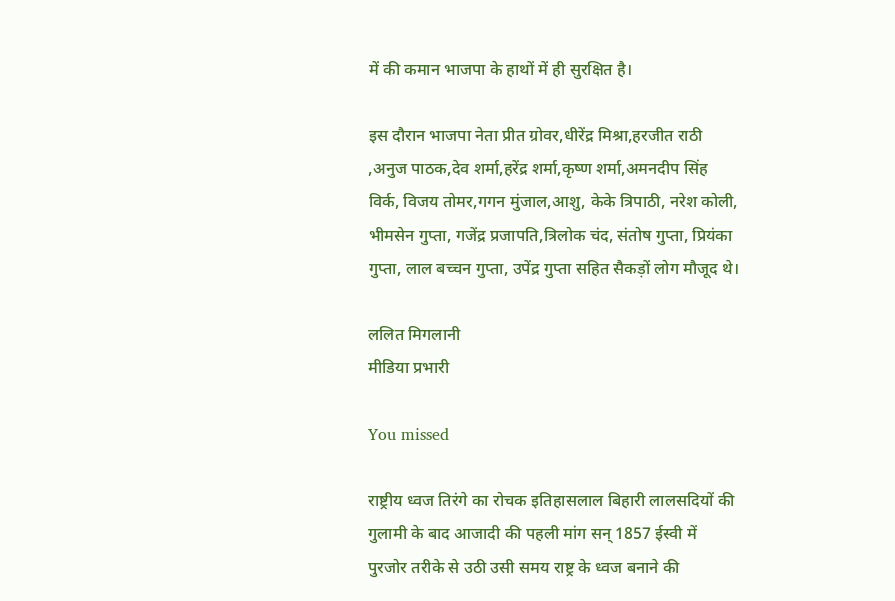में की कमान भाजपा के हाथों में ही सुरक्षित है।

इस दौरान भाजपा नेता प्रीत ग्रोवर,धीरेंद्र मिश्रा,हरजीत राठी ,अनुज पाठक,देव शर्मा,हरेंद्र शर्मा,कृष्ण शर्मा,अमनदीप सिंह विर्क, विजय तोमर,गगन मुंजाल,आशु, केके त्रिपाठी, नरेश कोली, भीमसेन गुप्ता, गजेंद्र प्रजापति,त्रिलोक चंद, संतोष गुप्ता, प्रियंका गुप्ता, लाल बच्चन गुप्ता, उपेंद्र गुप्ता सहित सैकड़ों लोग मौजूद थे।

ललित मिगलानी
मीडिया प्रभारी

You missed

राष्ट्रीय ध्वज तिरंगे का रोचक इतिहासलाल बिहारी लालसदियों की गुलामी के बाद आजादी की पहली मांग सन् 1857 ईस्वी में पुरजोर तरीके से उठी उसी समय राष्ट्र के ध्वज बनाने की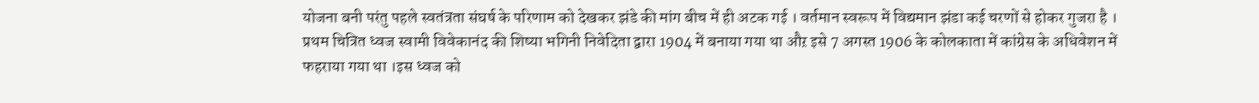योजना बनी परंतु पहले स्वतंत्रता संघर्ष के परिणाम को देखकर झंडे की मांग बीच में ही अटक गई । वर्तमान स्वरूप में विद्यमान झंडा कई चरणों से होकर गुजरा है । प्रथम चित्रित ध्वज स्वामी विवेकानंद की शिष्या भगिनी निवेदिता द्वारा 1904 में बनाया गया था औऱ इसे 7 अगस्त 1906 के कोलकाता में कांग्रेस के अधिवेशन में फहराया गया था ।इस ध्वज को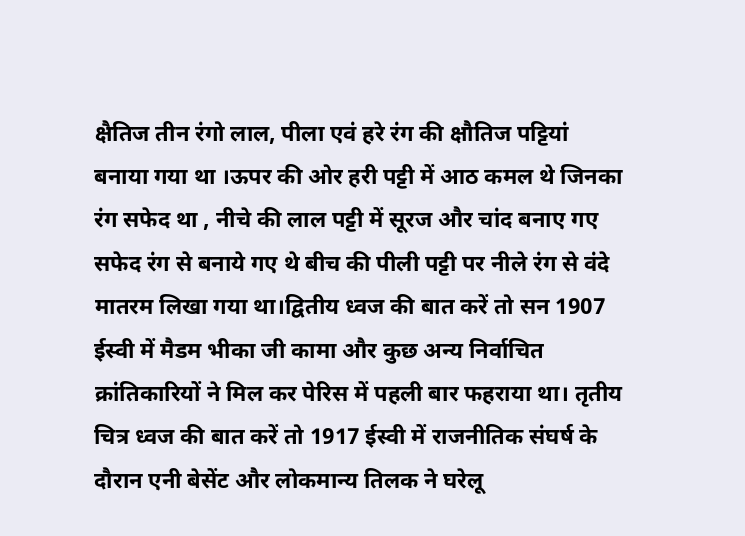क्षैतिज तीन रंगो लाल, पीला एवं हरे रंग की क्षौतिज पट्टियां बनाया गया था ।ऊपर की ओर हरी पट्टी में आठ कमल थे जिनका रंग सफेद था , नीचे की लाल पट्टी में सूरज और चांद बनाए गए सफेद रंग से बनाये गए थे बीच की पीली पट्टी पर नीले रंग से वंदे मातरम लिखा गया था।द्वितीय ध्वज की बात करें तो सन 1907 ईस्वी में मैडम भीका जी कामा और कुछ अन्य निर्वाचित क्रांतिकारियों ने मिल कर पेरिस में पहली बार फहराया था। तृतीय चित्र ध्वज की बात करें तो 1917 ईस्वी में राजनीतिक संघर्ष के दौरान एनी बेसेंट और लोकमान्य तिलक ने घरेलू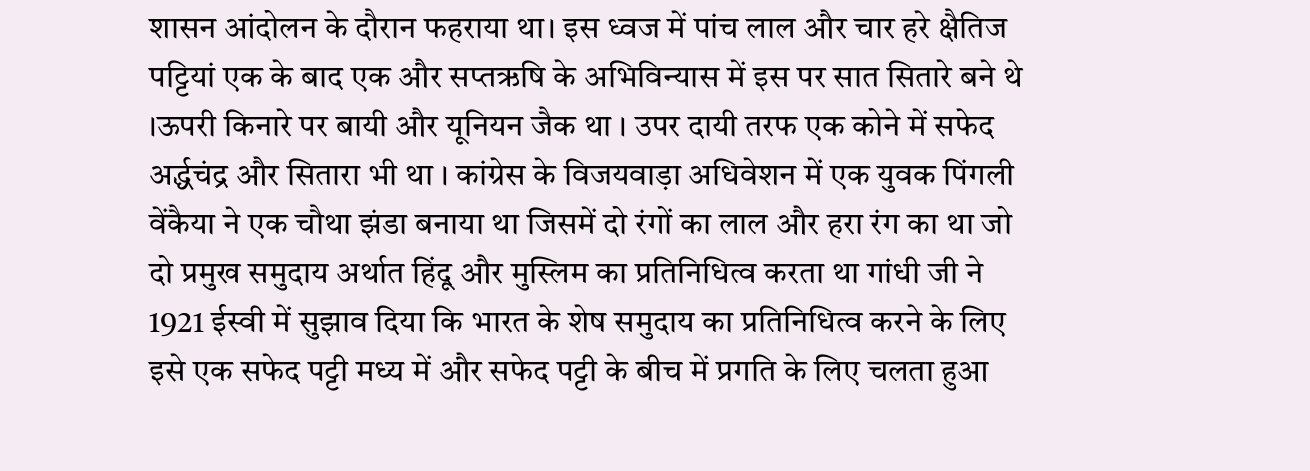शासन आंदोलन के दौरान फहराया था। इस ध्वज में पांच लाल और चार हरे क्षैतिज पट्टियां एक के बाद एक और सप्तऋषि के अभिविन्यास में इस पर सात सितारे बने थे ।ऊपरी किनारे पर बायी और यूनियन जैक था । उपर दायी तरफ एक कोने में सफेद अर्द्धचंद्र और सितारा भी था । कांग्रेस के विजयवाड़ा अधिवेशन में एक युवक पिंगली वेंकैया ने एक चौथा झंडा बनाया था जिसमें दो रंगों का लाल और हरा रंग का था जो दो प्रमुख समुदाय अर्थात हिंदू और मुस्लिम का प्रतिनिधित्व करता था गांधी जी ने 1921 ईस्वी में सुझाव दिया कि भारत के शेष समुदाय का प्रतिनिधित्व करने के लिए इसे एक सफेद पट्टी मध्य में और सफेद पट्टी के बीच में प्रगति के लिए चलता हुआ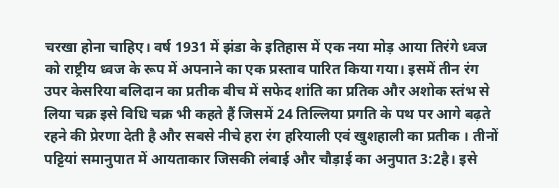चरखा होना चाहिए। वर्ष 1931 में झंडा के इतिहास में एक नया मोड़ आया तिरंगे ध्वज को राष्ट्रीय ध्वज के रूप में अपनाने का एक प्रस्ताव पारित किया गया। इसमें तीन रंग उपर केसरिया बलिदान का प्रतीक बीच में सफेद शांति का प्रतिक और अशोक स्तंभ से लिया चक्र इसे विधि चक्र भी कहते हैं जिसमें 24 तिल्लिया प्रगति के पथ पर आगे बढ़ते रहने की प्रेरणा देती है और सबसे नीचे हरा रंग हरियाली एवं खुशहाली का प्रतीक । तीनों पट्टियां समानुपात में आयताकार जिसकी लंबाई और चौड़ाई का अनुपात 3:2है। इसे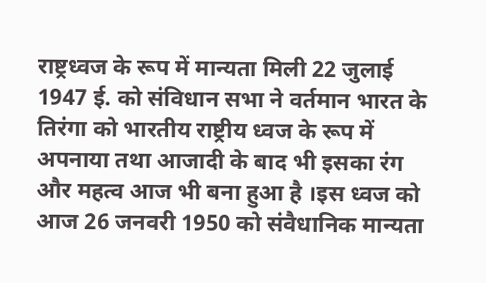राष्ट्रध्वज के रूप में मान्यता मिली 22 जुलाई 1947 ई. को संविधान सभा ने वर्तमान भारत के तिरंगा को भारतीय राष्ट्रीय ध्वज के रूप में अपनाया तथा आजादी के बाद भी इसका रंग और महत्व आज भी बना हुआ है ।इस ध्वज को आज 26 जनवरी 1950 को संवैधानिक मान्यता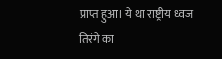प्राप्त हुआ। ये था राष्ट्रीय ध्वज तिरंगे का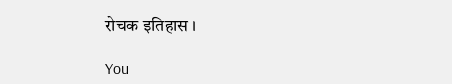रोचक इतिहास ।

You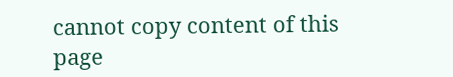cannot copy content of this page